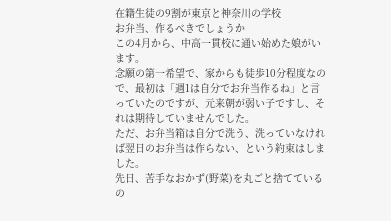在籍生徒の9割が東京と神奈川の学校
お弁当、作るべきでしょうか
この4月から、中高一貫校に通い始めた娘がいます。
念願の第一希望で、家からも徒歩10分程度なので、最初は「週1は自分でお弁当作るね」と言っていたのですが、元来朝が弱い子ですし、それは期待していませんでした。
ただ、お弁当箱は自分で洗う、洗っていなければ翌日のお弁当は作らない、という約束はしました。
先日、苦手なおかず(野菜)を丸ごと捨てているの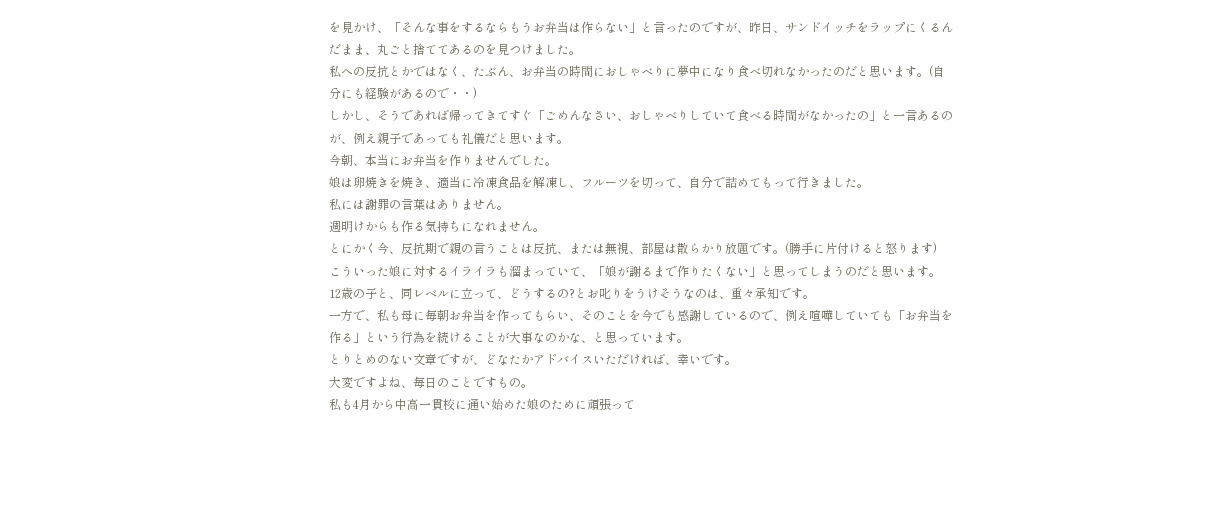を見かけ、「そんな事をするならもうお弁当は作らない」と言ったのですが、昨日、サンドイッチをラップにくるんだまま、丸ごと捨ててあるのを見つけました。
私への反抗とかではなく、たぶん、お弁当の時間におしゃべりに夢中になり食べ切れなかったのだと思います。(自分にも経験があるので・・)
しかし、そうであれば帰ってきてすぐ「ごめんなさい、おしゃべりしていて食べる時間がなかったの」と一言あるのが、例え親子であっても礼儀だと思います。
今朝、本当にお弁当を作りませんでした。
娘は卵焼きを焼き、適当に冷凍食品を解凍し、フルーツを切って、自分で詰めてもって行きました。
私には謝罪の言葉はありません。
週明けからも作る気持ちになれません。
とにかく今、反抗期で親の言うことは反抗、または無視、部屋は散らかり放題です。(勝手に片付けると怒ります)
こういった娘に対するイライラも溜まっていて、「娘が謝るまで作りたくない」と思ってしまうのだと思います。
12歳の子と、同レベルに立って、どうするの?とお叱りをうけそうなのは、重々承知です。
一方で、私も母に毎朝お弁当を作ってもらい、そのことを今でも感謝しているので、例え喧嘩していても「お弁当を作る」という行為を続けることが大事なのかな、と思っています。
とりとめのない文章ですが、どなたかアドバイスいただければ、幸いです。
大変ですよね、毎日のことですもの。
私も4月から中高一貫校に通い始めた娘のために頑張って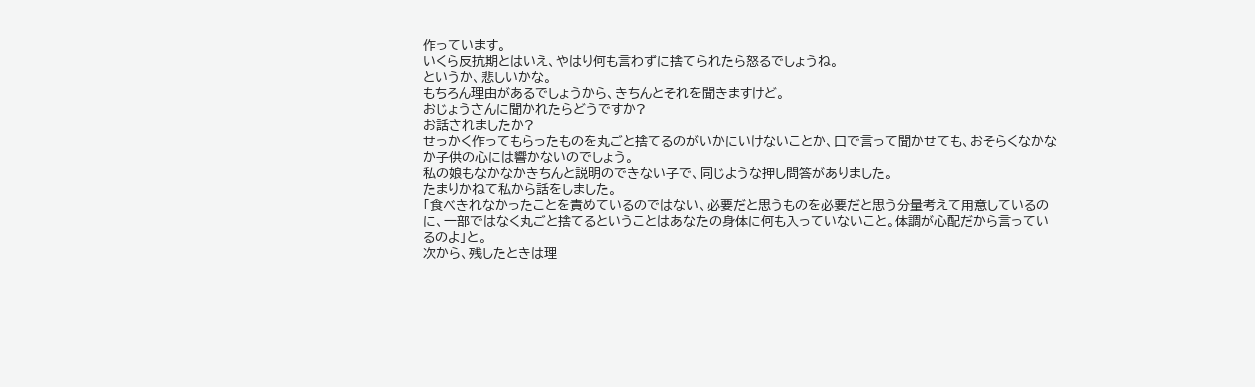作っています。
いくら反抗期とはいえ、やはり何も言わずに捨てられたら怒るでしょうね。
というか、悲しいかな。
もちろん理由があるでしょうから、きちんとそれを聞きますけど。
おじょうさんに聞かれたらどうですか?
お話されましたか?
せっかく作ってもらったものを丸ごと捨てるのがいかにいけないことか、口で言って聞かせても、おそらくなかなか子供の心には響かないのでしょう。
私の娘もなかなかきちんと説明のできない子で、同じような押し問答がありました。
たまりかねて私から話をしました。
「食べきれなかったことを責めているのではない、必要だと思うものを必要だと思う分量考えて用意しているのに、一部ではなく丸ごと捨てるということはあなたの身体に何も入っていないこと。体調が心配だから言っているのよ」と。
次から、残したときは理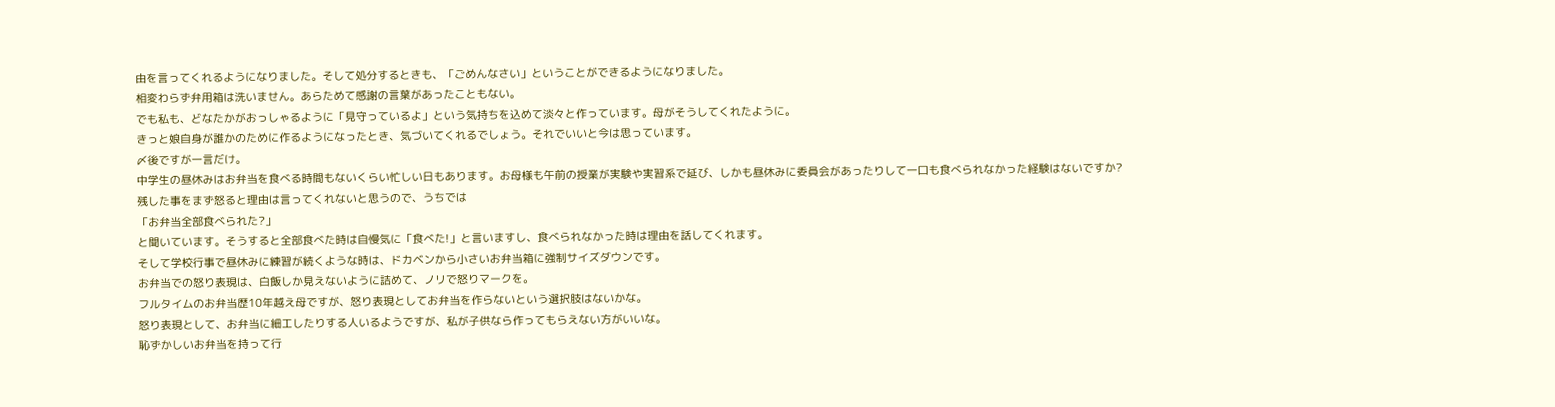由を言ってくれるようになりました。そして処分するときも、「ごめんなさい」ということができるようになりました。
相変わらず弁用箱は洗いません。あらためて感謝の言葉があったこともない。
でも私も、どなたかがおっしゃるように「見守っているよ」という気持ちを込めて淡々と作っています。母がそうしてくれたように。
きっと娘自身が誰かのために作るようになったとき、気づいてくれるでしょう。それでいいと今は思っています。
〆後ですが一言だけ。
中学生の昼休みはお弁当を食べる時間もないくらい忙しい日もあります。お母様も午前の授業が実験や実習系で延び、しかも昼休みに委員会があったりして一口も食べられなかった経験はないですか?
残した事をまず怒ると理由は言ってくれないと思うので、うちでは
「お弁当全部食べられた?」
と聞いています。そうすると全部食べた時は自慢気に「食べた!」と言いますし、食べられなかった時は理由を話してくれます。
そして学校行事で昼休みに練習が続くような時は、ドカベンから小さいお弁当箱に強制サイズダウンです。
お弁当での怒り表現は、白飯しか見えないように詰めて、ノリで怒りマークを。
フルタイムのお弁当歴10年越え母ですが、怒り表現としてお弁当を作らないという選択肢はないかな。
怒り表現として、お弁当に細工したりする人いるようですが、私が子供なら作ってもらえない方がいいな。
恥ずかしいお弁当を持って行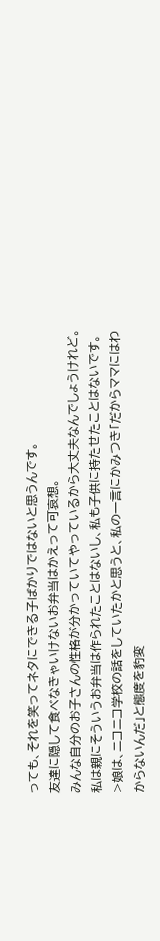っても、それを笑ってネタにできる子ばかりではないと思うんです。
友達に隠して食べなきゃいけないお弁当はかえって可哀想。
みんな自分のお子さんの性格が分かっていてやっているから大丈夫なんでしょうけれど。
私は親にそういうお弁当は作られたことはないし、私も子供に持たせたことはないです。
>娘は、ニコニコ学校の話をしていたかと思うと、私の一言にかみつき「だからママにはわからないんだ」と態度を豹変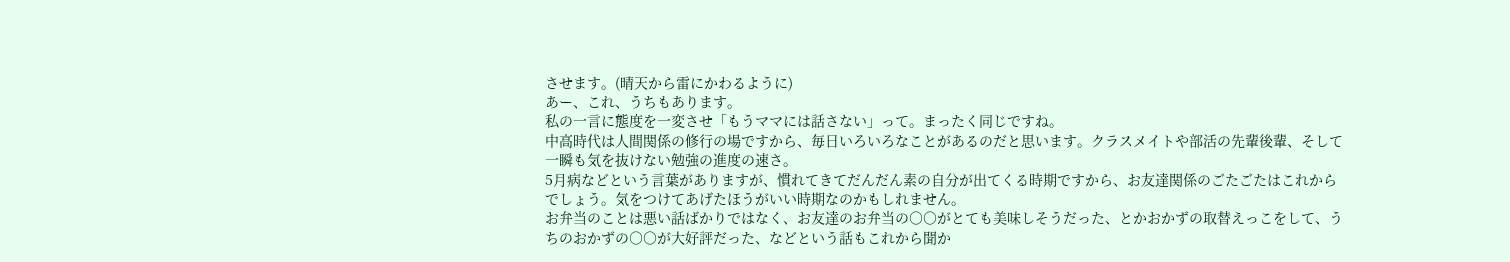させます。(晴天から雷にかわるように)
あー、これ、うちもあります。
私の一言に態度を一変させ「もうママには話さない」って。まったく同じですね。
中高時代は人間関係の修行の場ですから、毎日いろいろなことがあるのだと思います。クラスメイトや部活の先輩後輩、そして一瞬も気を抜けない勉強の進度の速さ。
5月病などという言葉がありますが、慣れてきてだんだん素の自分が出てくる時期ですから、お友達関係のごたごたはこれからでしょう。気をつけてあげたほうがいい時期なのかもしれません。
お弁当のことは悪い話ばかりではなく、お友達のお弁当の○○がとても美味しそうだった、とかおかずの取替えっこをして、うちのおかずの○○が大好評だった、などという話もこれから聞か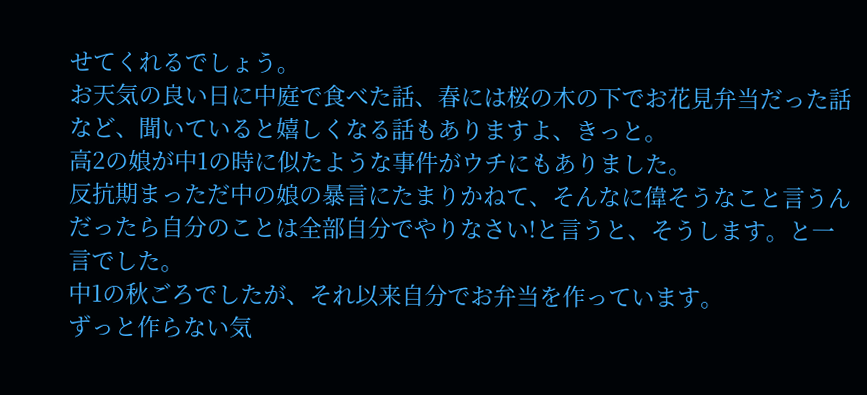せてくれるでしょう。
お天気の良い日に中庭で食べた話、春には桜の木の下でお花見弁当だった話など、聞いていると嬉しくなる話もありますよ、きっと。
高2の娘が中1の時に似たような事件がウチにもありました。
反抗期まっただ中の娘の暴言にたまりかねて、そんなに偉そうなこと言うんだったら自分のことは全部自分でやりなさい!と言うと、そうします。と一言でした。
中1の秋ごろでしたが、それ以来自分でお弁当を作っています。
ずっと作らない気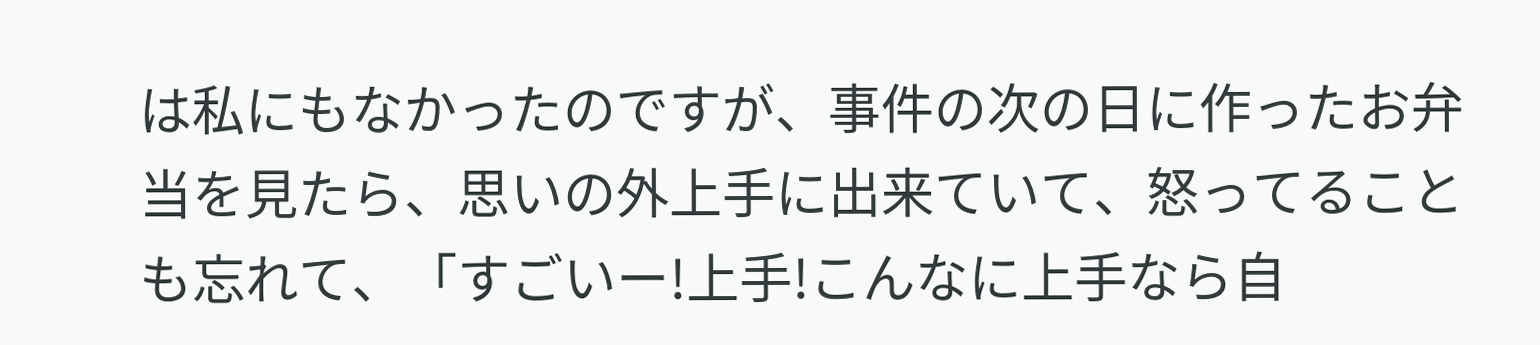は私にもなかったのですが、事件の次の日に作ったお弁当を見たら、思いの外上手に出来ていて、怒ってることも忘れて、「すごいー!上手!こんなに上手なら自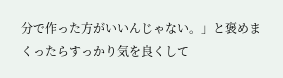分で作った方がいいんじゃない。」と褒めまくったらすっかり気を良くして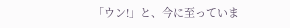「ウン!」と、今に至っていま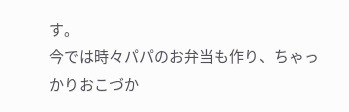す。
今では時々パパのお弁当も作り、ちゃっかりおこづか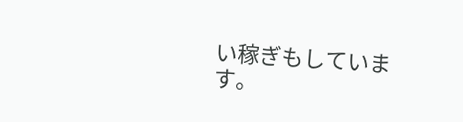い稼ぎもしています。